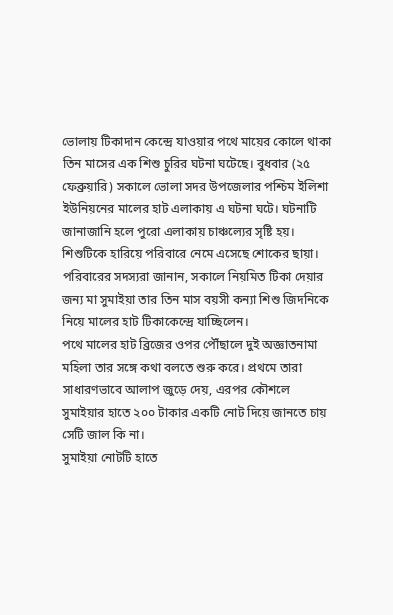ভোলায় টিকাদান কেন্দ্রে যাওয়ার পথে মায়ের কোলে থাকা তিন মাসের এক শিশু চুরির ঘটনা ঘটেছে। বুধবার (২৫ ফেব্রুয়ারি) সকালে ভোলা সদর উপজেলার পশ্চিম ইলিশা ইউনিয়নের মালের হাট এলাকায় এ ঘটনা ঘটে। ঘটনাটি জানাজানি হলে পুরো এলাকায় চাঞ্চল্যের সৃষ্টি হয়। শিশুটিকে হারিয়ে পরিবারে নেমে এসেছে শোকের ছায়া।
পরিবারের সদস্যরা জানান, সকালে নিয়মিত টিকা দেয়ার জন্য মা সুমাইয়া তার তিন মাস বয়সী কন্যা শিশু জিদনিকে নিয়ে মালের হাট টিকাকেন্দ্রে যাচ্ছিলেন।
পথে মালের হাট ব্রিজের ওপর পৌঁছালে দুই অজ্ঞাতনামা মহিলা তার সঙ্গে কথা বলতে শুরু করে। প্রথমে তারা সাধারণভাবে আলাপ জুড়ে দেয়, এরপর কৌশলে সুমাইয়ার হাতে ২০০ টাকার একটি নোট দিয়ে জানতে চায় সেটি জাল কি না।
সুমাইয়া নোটটি হাতে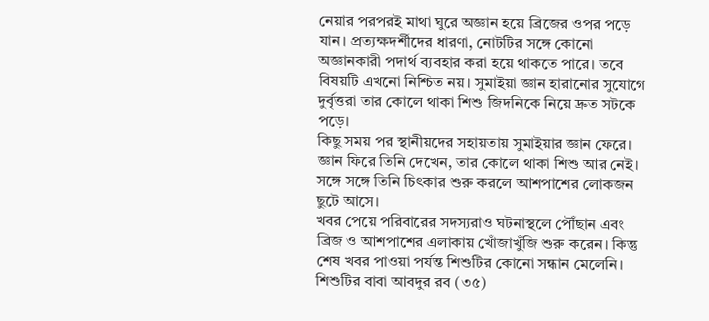নেয়ার পরপরই মাথা ঘুরে অজ্ঞান হয়ে ব্রিজের ওপর পড়ে যান। প্রত্যক্ষদর্শীদের ধারণা, নোটটির সঙ্গে কোনো অজ্ঞানকারী পদার্থ ব্যবহার করা হয়ে থাকতে পারে। তবে বিষয়টি এখনো নিশ্চিত নয়। সুমাইয়া জ্ঞান হারানোর সুযোগে দুর্বৃত্তরা তার কোলে থাকা শিশু জিদনিকে নিয়ে দ্রুত সটকে পড়ে।
কিছু সময় পর স্থানীয়দের সহায়তায় সুমাইয়ার জ্ঞান ফেরে। জ্ঞান ফিরে তিনি দেখেন, তার কোলে থাকা শিশু আর নেই। সঙ্গে সঙ্গে তিনি চিৎকার শুরু করলে আশপাশের লোকজন ছুটে আসে।
খবর পেয়ে পরিবারের সদস্যরাও ঘটনাস্থলে পৌঁছান এবং ব্রিজ ও আশপাশের এলাকায় খোঁজাখুঁজি শুরু করেন। কিন্তু শেষ খবর পাওয়া পর্যন্ত শিশুটির কোনো সন্ধান মেলেনি।
শিশুটির বাবা আবদুর রব (৩৫)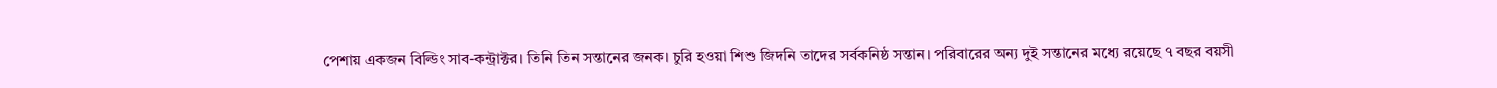পেশায় একজন বিল্ডিং সাব-কন্ট্রাক্টর। তিনি তিন সন্তানের জনক। চুরি হওয়া শিশু জিদনি তাদের সর্বকনিষ্ঠ সন্তান। পরিবারের অন্য দুই সন্তানের মধ্যে রয়েছে ৭ বছর বয়সী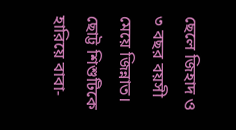ছেলে জিহাদ ও ৩ বছর বয়সী মেয়ে জিন্নাত। ছোট্ট শিশুটিকে হারিয়ে বাবা-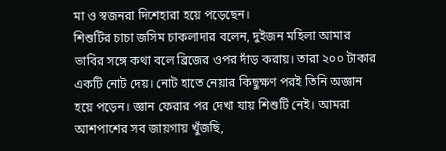মা ও স্বজনরা দিশেহারা হয়ে পড়েছেন।
শিশুটির চাচা জসিম চাকলাদার বলেন, দুইজন মহিলা আমার ভাবির সঙ্গে কথা বলে ব্রিজের ওপর দাঁড় করায়। তারা ২০০ টাকার একটি নোট দেয়। নোট হাতে নেয়ার কিছুক্ষণ পরই তিনি অজ্ঞান হয়ে পড়েন। জ্ঞান ফেরার পর দেখা যায় শিশুটি নেই। আমরা আশপাশের সব জায়গায় খুঁজছি,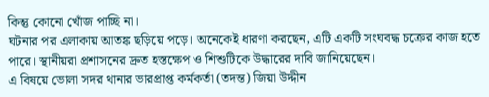কিন্তু কোনো খোঁজ পাচ্ছি না।
ঘটনার পর এলাকায় আতঙ্ক ছড়িয়ে পড়ে। অনেকেই ধারণা করছেন, এটি একটি সংঘবদ্ধ চক্রের কাজ হতে পারে। স্থানীয়রা প্রশাসনের দ্রুত হস্তক্ষেপ ও শিশুটিকে উদ্ধারের দাবি জানিয়েছেন।
এ বিষয়ে ভোলা সদর থানার ভারপ্রাপ্ত কর্মকর্তা (তদন্ত) জিয়া উদ্দীন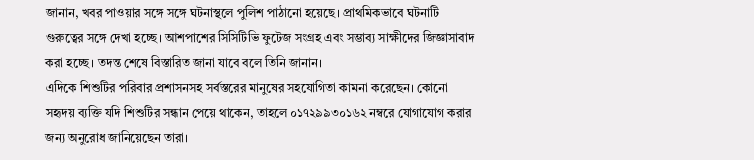জানান, খবর পাওয়ার সঙ্গে সঙ্গে ঘটনাস্থলে পুলিশ পাঠানো হয়েছে। প্রাথমিকভাবে ঘটনাটি গুরুত্বের সঙ্গে দেখা হচ্ছে। আশপাশের সিসিটিভি ফুটেজ সংগ্রহ এবং সম্ভাব্য সাক্ষীদের জিজ্ঞাসাবাদ করা হচ্ছে। তদন্ত শেষে বিস্তারিত জানা যাবে বলে তিনি জানান।
এদিকে শিশুটির পরিবার প্রশাসনসহ সর্বস্তরের মানুষের সহযোগিতা কামনা করেছেন। কোনো সহৃদয় ব্যক্তি যদি শিশুটির সন্ধান পেয়ে থাকেন, তাহলে ০১৭২৯৯৩০১৬২ নম্বরে যোগাযোগ করার জন্য অনুরোধ জানিয়েছেন তারা।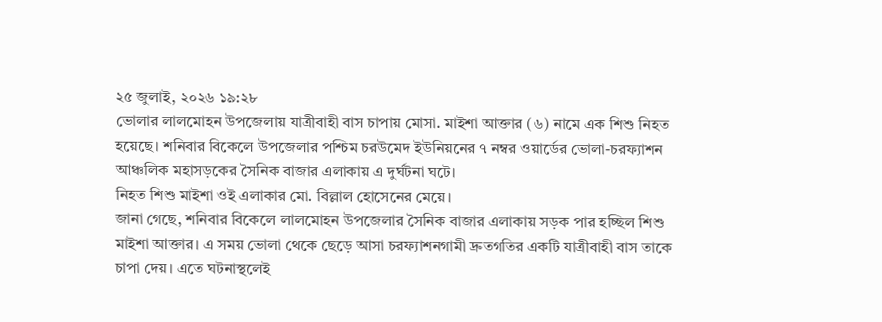২৫ জুলাই, ২০২৬ ১৯:২৮
ভোলার লালমোহন উপজেলায় যাত্রীবাহী বাস চাপায় মোসা. মাইশা আক্তার (৬) নামে এক শিশু নিহত হয়েছে। শনিবার বিকেলে উপজেলার পশ্চিম চরউমেদ ইউনিয়নের ৭ নম্বর ওয়ার্ডের ভোলা-চরফ্যাশন আঞ্চলিক মহাসড়কের সৈনিক বাজার এলাকায় এ দুর্ঘটনা ঘটে।
নিহত শিশু মাইশা ওই এলাকার মো. বিল্লাল হোসেনের মেয়ে।
জানা গেছে, শনিবার বিকেলে লালমোহন উপজেলার সৈনিক বাজার এলাকায় সড়ক পার হচ্ছিল শিশু মাইশা আক্তার। এ সময় ভোলা থেকে ছেড়ে আসা চরফ্যাশনগামী দ্রুতগতির একটি যাত্রীবাহী বাস তাকে চাপা দেয়। এতে ঘটনাস্থলেই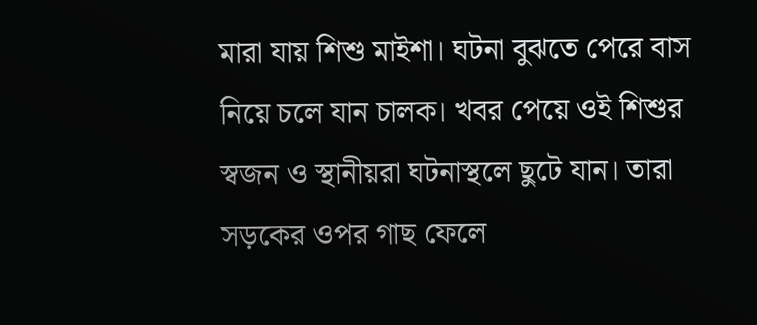মারা যায় শিশু মাইশা। ঘটনা বুঝতে পেরে বাস নিয়ে চলে যান চালক। খবর পেয়ে ওই শিশুর স্বজন ও স্থানীয়রা ঘটনাস্থলে ছুটে যান। তারা সড়কের ওপর গাছ ফেলে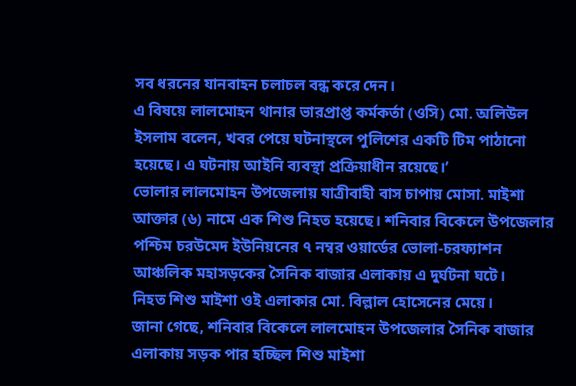সব ধরনের যানবাহন চলাচল বন্ধ করে দেন।
এ বিষয়ে লালমোহন থানার ভারপ্রাপ্ত কর্মকর্তা (ওসি) মো. অলিউল ইসলাম বলেন, খবর পেয়ে ঘটনাস্থলে পুলিশের একটি টিম পাঠানো হয়েছে। এ ঘটনায় আইনি ব্যবস্থা প্রক্রিয়াধীন রয়েছে।’
ভোলার লালমোহন উপজেলায় যাত্রীবাহী বাস চাপায় মোসা. মাইশা আক্তার (৬) নামে এক শিশু নিহত হয়েছে। শনিবার বিকেলে উপজেলার পশ্চিম চরউমেদ ইউনিয়নের ৭ নম্বর ওয়ার্ডের ভোলা-চরফ্যাশন আঞ্চলিক মহাসড়কের সৈনিক বাজার এলাকায় এ দুর্ঘটনা ঘটে।
নিহত শিশু মাইশা ওই এলাকার মো. বিল্লাল হোসেনের মেয়ে।
জানা গেছে, শনিবার বিকেলে লালমোহন উপজেলার সৈনিক বাজার এলাকায় সড়ক পার হচ্ছিল শিশু মাইশা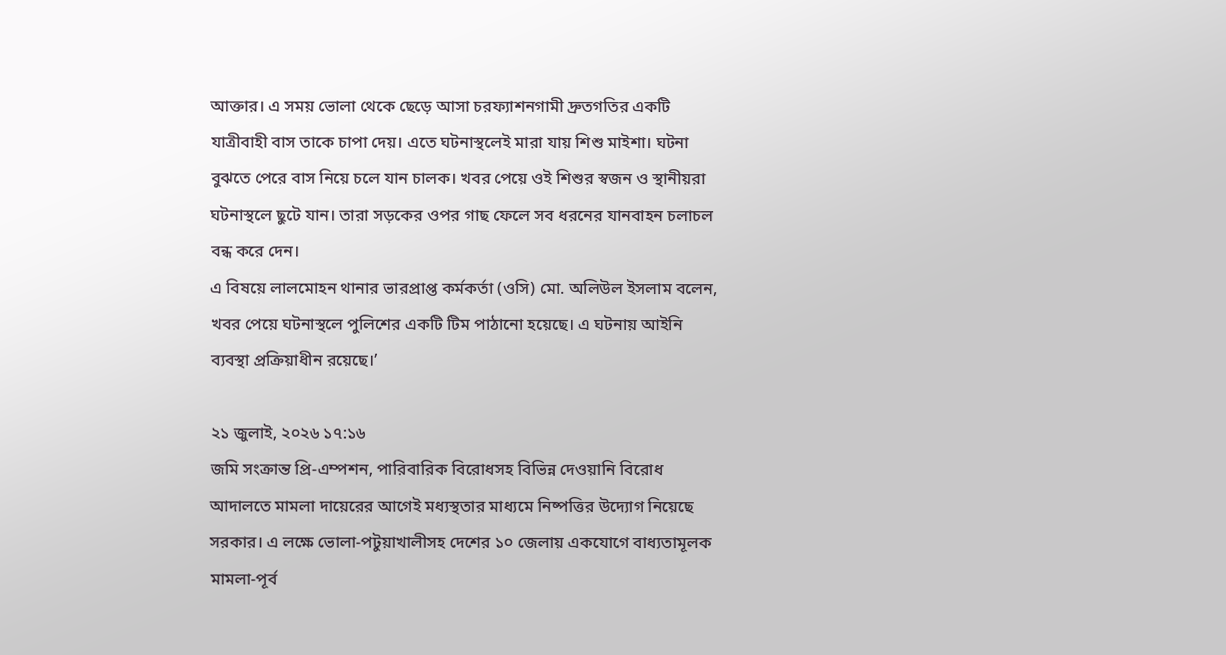আক্তার। এ সময় ভোলা থেকে ছেড়ে আসা চরফ্যাশনগামী দ্রুতগতির একটি যাত্রীবাহী বাস তাকে চাপা দেয়। এতে ঘটনাস্থলেই মারা যায় শিশু মাইশা। ঘটনা বুঝতে পেরে বাস নিয়ে চলে যান চালক। খবর পেয়ে ওই শিশুর স্বজন ও স্থানীয়রা ঘটনাস্থলে ছুটে যান। তারা সড়কের ওপর গাছ ফেলে সব ধরনের যানবাহন চলাচল বন্ধ করে দেন।
এ বিষয়ে লালমোহন থানার ভারপ্রাপ্ত কর্মকর্তা (ওসি) মো. অলিউল ইসলাম বলেন, খবর পেয়ে ঘটনাস্থলে পুলিশের একটি টিম পাঠানো হয়েছে। এ ঘটনায় আইনি ব্যবস্থা প্রক্রিয়াধীন রয়েছে।’

২১ জুলাই, ২০২৬ ১৭:১৬
জমি সংক্রান্ত প্রি-এম্পশন, পারিবারিক বিরোধসহ বিভিন্ন দেওয়ানি বিরোধ আদালতে মামলা দায়েরের আগেই মধ্যস্থতার মাধ্যমে নিষ্পত্তির উদ্যোগ নিয়েছে সরকার। এ লক্ষে ভোলা-পটুয়াখালীসহ দেশের ১০ জেলায় একযোগে বাধ্যতামূলক মামলা-পূর্ব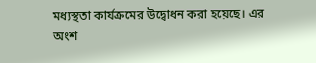মধ্যস্থতা কার্যক্রমের উদ্বোধন করা হয়েছে। এর অংশ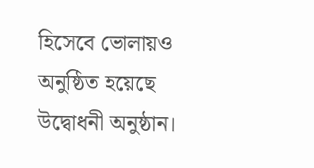হিসেবে ভোলায়ও অনুষ্ঠিত হয়েছে উদ্বোধনী অনুষ্ঠান।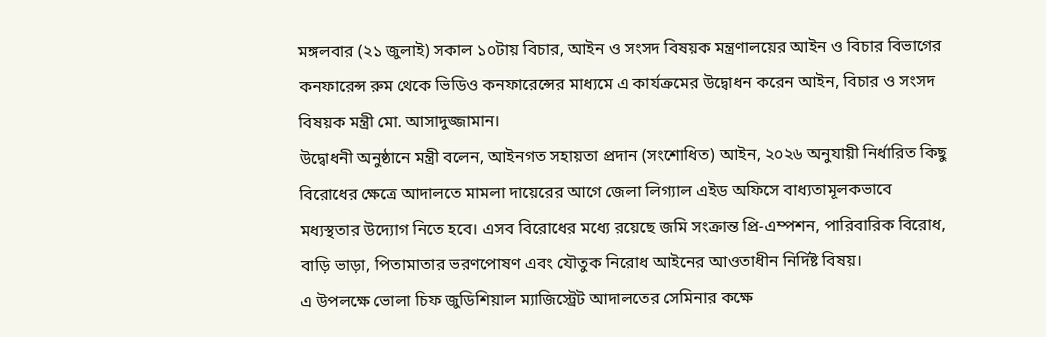মঙ্গলবার (২১ জুলাই) সকাল ১০টায় বিচার, আইন ও সংসদ বিষয়ক মন্ত্রণালয়ের আইন ও বিচার বিভাগের কনফারেন্স রুম থেকে ভিডিও কনফারেন্সের মাধ্যমে এ কার্যক্রমের উদ্বোধন করেন আইন, বিচার ও সংসদ বিষয়ক মন্ত্রী মো. আসাদুজ্জামান।
উদ্বোধনী অনুষ্ঠানে মন্ত্রী বলেন, আইনগত সহায়তা প্রদান (সংশোধিত) আইন, ২০২৬ অনুযায়ী নির্ধারিত কিছু বিরোধের ক্ষেত্রে আদালতে মামলা দায়েরের আগে জেলা লিগ্যাল এইড অফিসে বাধ্যতামূলকভাবে মধ্যস্থতার উদ্যোগ নিতে হবে। এসব বিরোধের মধ্যে রয়েছে জমি সংক্রান্ত প্রি-এম্পশন, পারিবারিক বিরোধ, বাড়ি ভাড়া, পিতামাতার ভরণপোষণ এবং যৌতুক নিরোধ আইনের আওতাধীন নির্দিষ্ট বিষয়।
এ উপলক্ষে ভোলা চিফ জুডিশিয়াল ম্যাজিস্ট্রেট আদালতের সেমিনার কক্ষে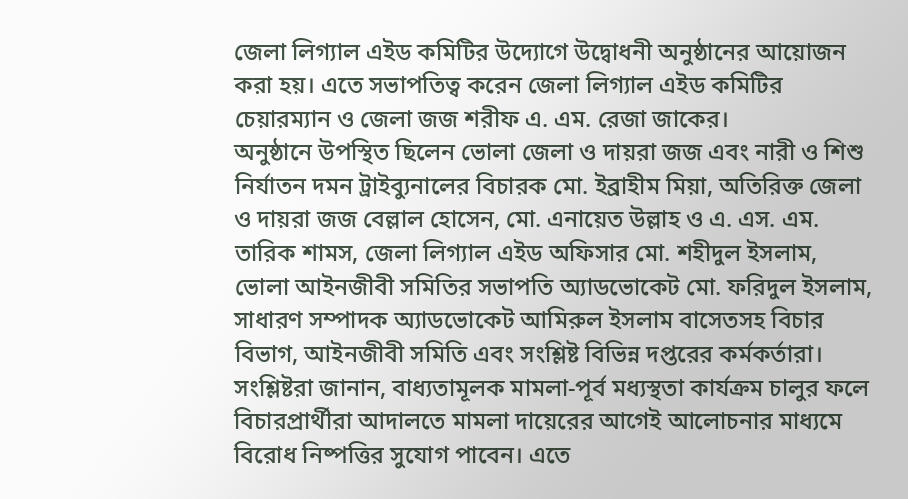জেলা লিগ্যাল এইড কমিটির উদ্যোগে উদ্বোধনী অনুষ্ঠানের আয়োজন করা হয়। এতে সভাপতিত্ব করেন জেলা লিগ্যাল এইড কমিটির চেয়ারম্যান ও জেলা জজ শরীফ এ. এম. রেজা জাকের।
অনুষ্ঠানে উপস্থিত ছিলেন ভোলা জেলা ও দায়রা জজ এবং নারী ও শিশু নির্যাতন দমন ট্রাইব্যুনালের বিচারক মো. ইব্রাহীম মিয়া, অতিরিক্ত জেলা ও দায়রা জজ বেল্লাল হোসেন, মো. এনায়েত উল্লাহ ও এ. এস. এম. তারিক শামস, জেলা লিগ্যাল এইড অফিসার মো. শহীদুল ইসলাম, ভোলা আইনজীবী সমিতির সভাপতি অ্যাডভোকেট মো. ফরিদুল ইসলাম, সাধারণ সম্পাদক অ্যাডভোকেট আমিরুল ইসলাম বাসেতসহ বিচার বিভাগ, আইনজীবী সমিতি এবং সংশ্লিষ্ট বিভিন্ন দপ্তরের কর্মকর্তারা।
সংশ্লিষ্টরা জানান, বাধ্যতামূলক মামলা-পূর্ব মধ্যস্থতা কার্যক্রম চালুর ফলে বিচারপ্রার্থীরা আদালতে মামলা দায়েরের আগেই আলোচনার মাধ্যমে বিরোধ নিষ্পত্তির সুযোগ পাবেন। এতে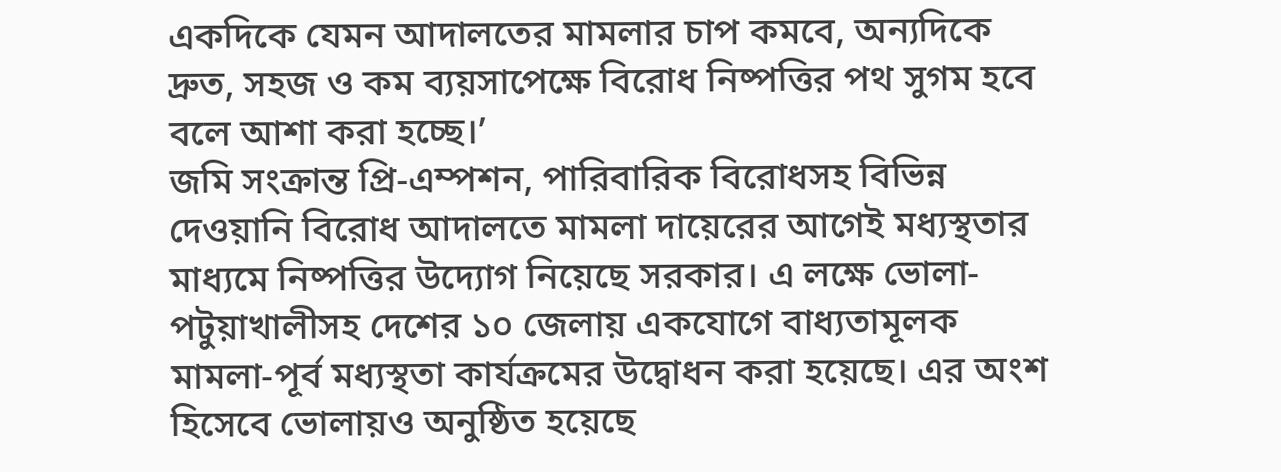একদিকে যেমন আদালতের মামলার চাপ কমবে, অন্যদিকে দ্রুত, সহজ ও কম ব্যয়সাপেক্ষে বিরোধ নিষ্পত্তির পথ সুগম হবে বলে আশা করা হচ্ছে।’
জমি সংক্রান্ত প্রি-এম্পশন, পারিবারিক বিরোধসহ বিভিন্ন দেওয়ানি বিরোধ আদালতে মামলা দায়েরের আগেই মধ্যস্থতার মাধ্যমে নিষ্পত্তির উদ্যোগ নিয়েছে সরকার। এ লক্ষে ভোলা-পটুয়াখালীসহ দেশের ১০ জেলায় একযোগে বাধ্যতামূলক মামলা-পূর্ব মধ্যস্থতা কার্যক্রমের উদ্বোধন করা হয়েছে। এর অংশ হিসেবে ভোলায়ও অনুষ্ঠিত হয়েছে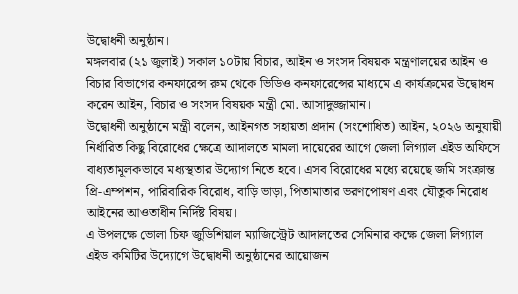উদ্বোধনী অনুষ্ঠান।
মঙ্গলবার (২১ জুলাই) সকাল ১০টায় বিচার, আইন ও সংসদ বিষয়ক মন্ত্রণালয়ের আইন ও বিচার বিভাগের কনফারেন্স রুম থেকে ভিডিও কনফারেন্সের মাধ্যমে এ কার্যক্রমের উদ্বোধন করেন আইন, বিচার ও সংসদ বিষয়ক মন্ত্রী মো. আসাদুজ্জামান।
উদ্বোধনী অনুষ্ঠানে মন্ত্রী বলেন, আইনগত সহায়তা প্রদান (সংশোধিত) আইন, ২০২৬ অনুযায়ী নির্ধারিত কিছু বিরোধের ক্ষেত্রে আদালতে মামলা দায়েরের আগে জেলা লিগ্যাল এইড অফিসে বাধ্যতামূলকভাবে মধ্যস্থতার উদ্যোগ নিতে হবে। এসব বিরোধের মধ্যে রয়েছে জমি সংক্রান্ত প্রি-এম্পশন, পারিবারিক বিরোধ, বাড়ি ভাড়া, পিতামাতার ভরণপোষণ এবং যৌতুক নিরোধ আইনের আওতাধীন নির্দিষ্ট বিষয়।
এ উপলক্ষে ভোলা চিফ জুডিশিয়াল ম্যাজিস্ট্রেট আদালতের সেমিনার কক্ষে জেলা লিগ্যাল এইড কমিটির উদ্যোগে উদ্বোধনী অনুষ্ঠানের আয়োজন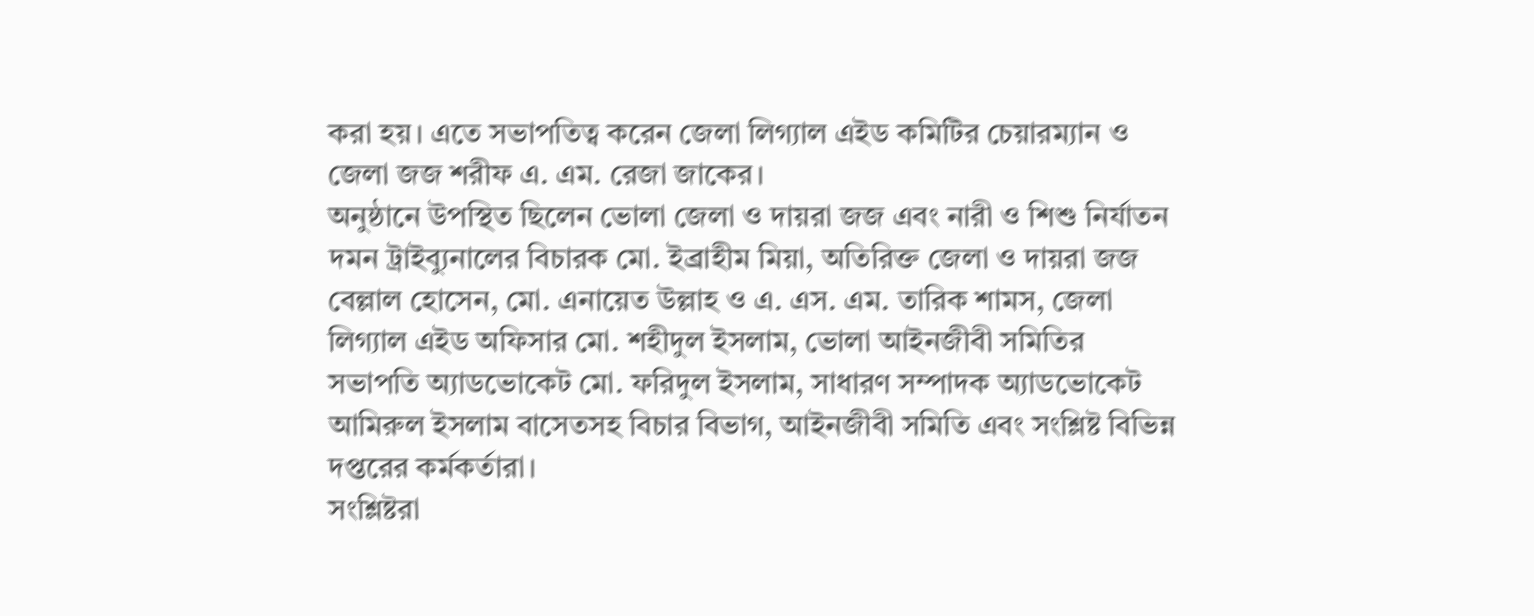করা হয়। এতে সভাপতিত্ব করেন জেলা লিগ্যাল এইড কমিটির চেয়ারম্যান ও জেলা জজ শরীফ এ. এম. রেজা জাকের।
অনুষ্ঠানে উপস্থিত ছিলেন ভোলা জেলা ও দায়রা জজ এবং নারী ও শিশু নির্যাতন দমন ট্রাইব্যুনালের বিচারক মো. ইব্রাহীম মিয়া, অতিরিক্ত জেলা ও দায়রা জজ বেল্লাল হোসেন, মো. এনায়েত উল্লাহ ও এ. এস. এম. তারিক শামস, জেলা লিগ্যাল এইড অফিসার মো. শহীদুল ইসলাম, ভোলা আইনজীবী সমিতির সভাপতি অ্যাডভোকেট মো. ফরিদুল ইসলাম, সাধারণ সম্পাদক অ্যাডভোকেট আমিরুল ইসলাম বাসেতসহ বিচার বিভাগ, আইনজীবী সমিতি এবং সংশ্লিষ্ট বিভিন্ন দপ্তরের কর্মকর্তারা।
সংশ্লিষ্টরা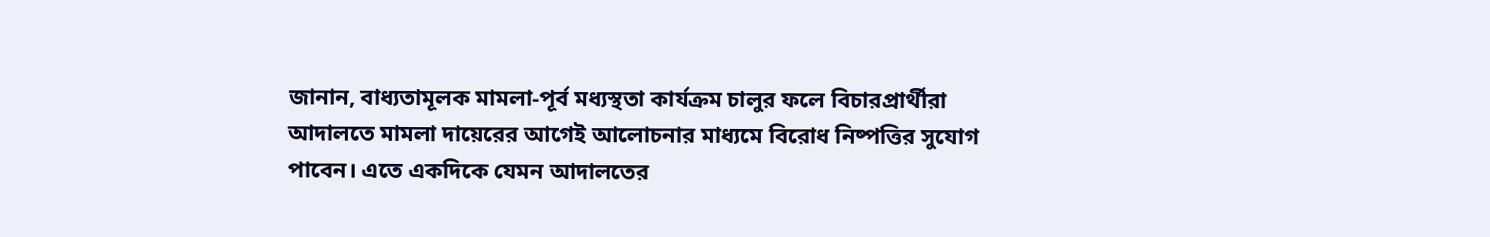জানান, বাধ্যতামূলক মামলা-পূর্ব মধ্যস্থতা কার্যক্রম চালুর ফলে বিচারপ্রার্থীরা আদালতে মামলা দায়েরের আগেই আলোচনার মাধ্যমে বিরোধ নিষ্পত্তির সুযোগ পাবেন। এতে একদিকে যেমন আদালতের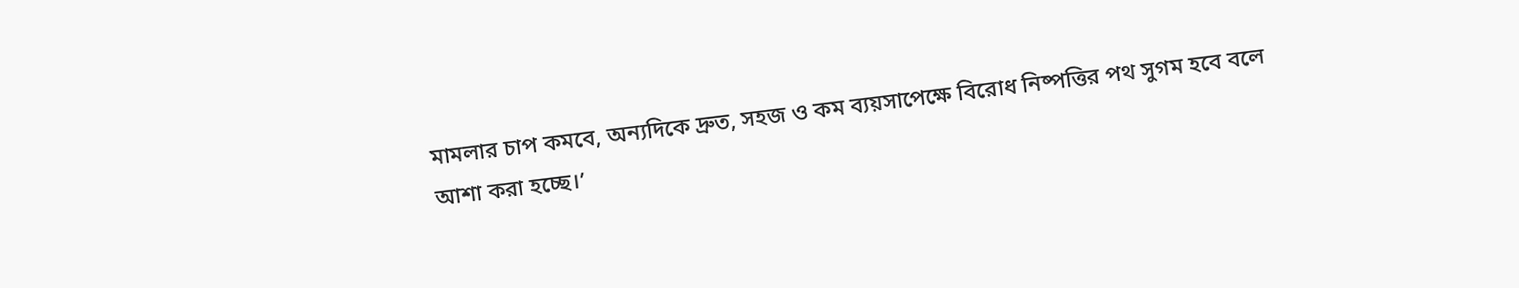মামলার চাপ কমবে, অন্যদিকে দ্রুত, সহজ ও কম ব্যয়সাপেক্ষে বিরোধ নিষ্পত্তির পথ সুগম হবে বলে আশা করা হচ্ছে।’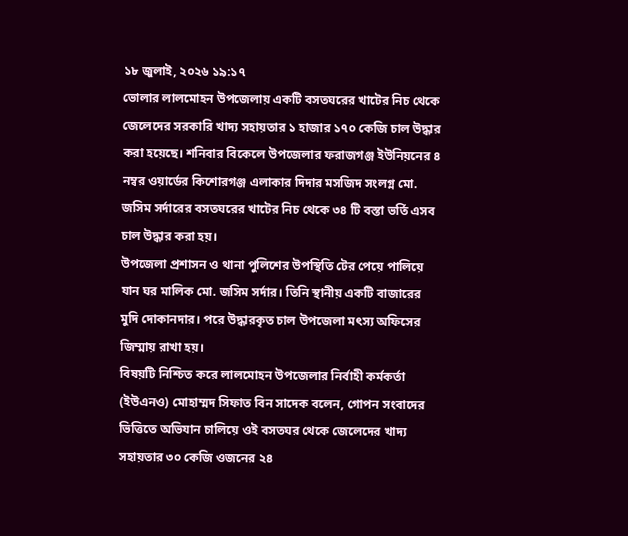১৮ জুলাই, ২০২৬ ১৯:১৭
ভোলার লালমোহন উপজেলায় একটি বসতঘরের খাটের নিচ থেকে জেলেদের সরকারি খাদ্য সহায়তার ১ হাজার ১৭০ কেজি চাল উদ্ধার করা হয়েছে। শনিবার বিকেলে উপজেলার ফরাজগঞ্জ ইউনিয়নের ৪ নম্বর ওয়ার্ডের কিশোরগঞ্জ এলাকার দিদার মসজিদ সংলগ্ন মো. জসিম সর্দারের বসতঘরের খাটের নিচ থেকে ৩৪ টি বস্তা ভর্তি এসব চাল উদ্ধার করা হয়।
উপজেলা প্রশাসন ও থানা পুলিশের উপস্থিতি টের পেয়ে পালিয়ে যান ঘর মালিক মো. জসিম সর্দার। তিনি স্থানীয় একটি বাজারের মুদি দোকানদার। পরে উদ্ধারকৃত চাল উপজেলা মৎস্য অফিসের জিম্মায় রাখা হয়।
বিষয়টি নিশ্চিত করে লালমোহন উপজেলার নির্বাহী কর্মকর্তা (ইউএনও) মোহাম্মদ সিফাত বিন সাদেক বলেন, গোপন সংবাদের ভিত্তিতে অভিযান চালিয়ে ওই বসতঘর থেকে জেলেদের খাদ্য সহায়তার ৩০ কেজি ওজনের ২৪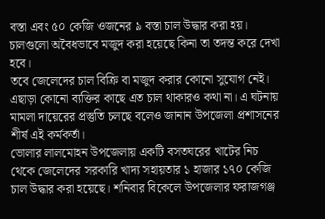বস্তা এবং ৫০ কেজি ওজনের ৯ বস্তা চাল উদ্ধার করা হয়। চালগুলো অবৈধভাবে মজুদ করা হয়েছে কিনা তা তদন্ত করে দেখা হবে।
তবে জেলেদের চাল বিক্রি বা মজুদ করার কোনো সুযোগ নেই। এছাড়া কোনো ব্যক্তির কাছে এত চাল থাকারও কথা না। এ ঘটনায় মামলা দায়েরের প্রস্তুতি চলছে বলেও জানান উপজেলা প্রশাসনের শীর্ষ এই কর্মকর্তা।
ভোলার লালমোহন উপজেলায় একটি বসতঘরের খাটের নিচ থেকে জেলেদের সরকারি খাদ্য সহায়তার ১ হাজার ১৭০ কেজি চাল উদ্ধার করা হয়েছে। শনিবার বিকেলে উপজেলার ফরাজগঞ্জ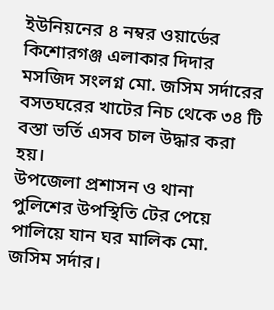ইউনিয়নের ৪ নম্বর ওয়ার্ডের কিশোরগঞ্জ এলাকার দিদার মসজিদ সংলগ্ন মো. জসিম সর্দারের বসতঘরের খাটের নিচ থেকে ৩৪ টি বস্তা ভর্তি এসব চাল উদ্ধার করা হয়।
উপজেলা প্রশাসন ও থানা পুলিশের উপস্থিতি টের পেয়ে পালিয়ে যান ঘর মালিক মো. জসিম সর্দার।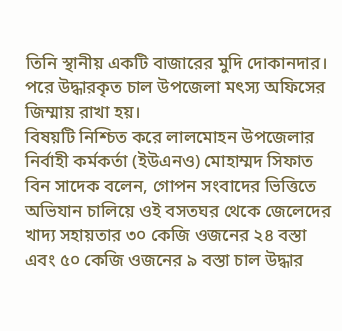তিনি স্থানীয় একটি বাজারের মুদি দোকানদার। পরে উদ্ধারকৃত চাল উপজেলা মৎস্য অফিসের জিম্মায় রাখা হয়।
বিষয়টি নিশ্চিত করে লালমোহন উপজেলার নির্বাহী কর্মকর্তা (ইউএনও) মোহাম্মদ সিফাত বিন সাদেক বলেন, গোপন সংবাদের ভিত্তিতে অভিযান চালিয়ে ওই বসতঘর থেকে জেলেদের খাদ্য সহায়তার ৩০ কেজি ওজনের ২৪ বস্তা এবং ৫০ কেজি ওজনের ৯ বস্তা চাল উদ্ধার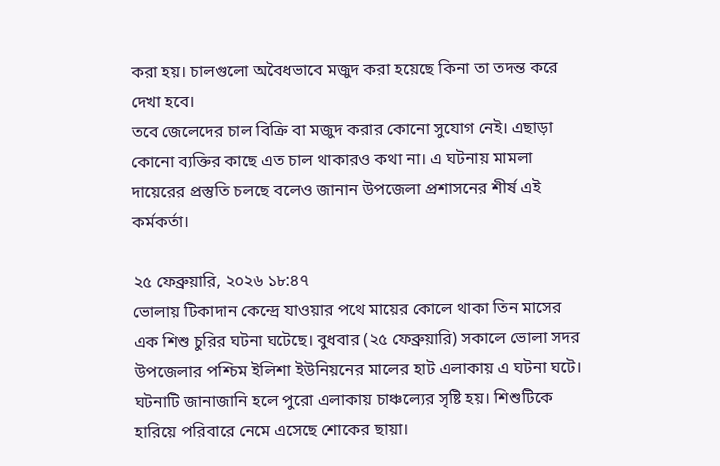করা হয়। চালগুলো অবৈধভাবে মজুদ করা হয়েছে কিনা তা তদন্ত করে দেখা হবে।
তবে জেলেদের চাল বিক্রি বা মজুদ করার কোনো সুযোগ নেই। এছাড়া কোনো ব্যক্তির কাছে এত চাল থাকারও কথা না। এ ঘটনায় মামলা দায়েরের প্রস্তুতি চলছে বলেও জানান উপজেলা প্রশাসনের শীর্ষ এই কর্মকর্তা।

২৫ ফেব্রুয়ারি, ২০২৬ ১৮:৪৭
ভোলায় টিকাদান কেন্দ্রে যাওয়ার পথে মায়ের কোলে থাকা তিন মাসের এক শিশু চুরির ঘটনা ঘটেছে। বুধবার (২৫ ফেব্রুয়ারি) সকালে ভোলা সদর উপজেলার পশ্চিম ইলিশা ইউনিয়নের মালের হাট এলাকায় এ ঘটনা ঘটে। ঘটনাটি জানাজানি হলে পুরো এলাকায় চাঞ্চল্যের সৃষ্টি হয়। শিশুটিকে হারিয়ে পরিবারে নেমে এসেছে শোকের ছায়া।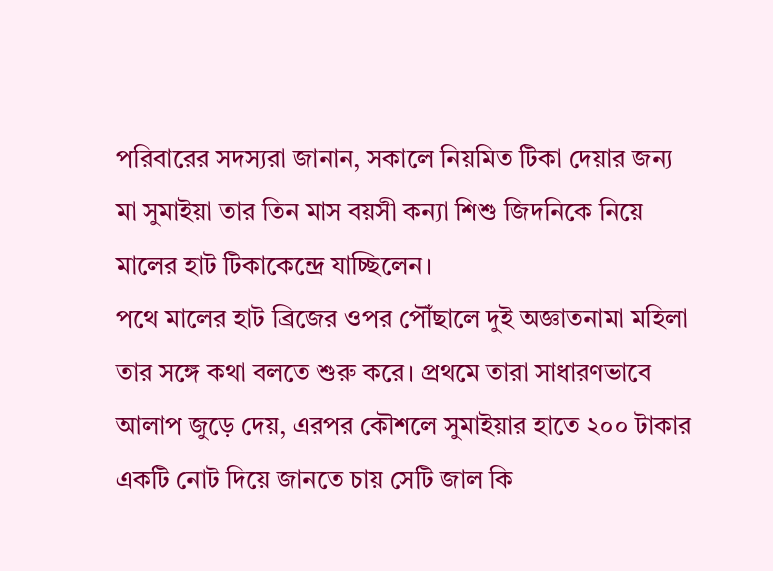পরিবারের সদস্যরা জানান, সকালে নিয়মিত টিকা দেয়ার জন্য মা সুমাইয়া তার তিন মাস বয়সী কন্যা শিশু জিদনিকে নিয়ে মালের হাট টিকাকেন্দ্রে যাচ্ছিলেন।
পথে মালের হাট ব্রিজের ওপর পৌঁছালে দুই অজ্ঞাতনামা মহিলা তার সঙ্গে কথা বলতে শুরু করে। প্রথমে তারা সাধারণভাবে আলাপ জুড়ে দেয়, এরপর কৌশলে সুমাইয়ার হাতে ২০০ টাকার একটি নোট দিয়ে জানতে চায় সেটি জাল কি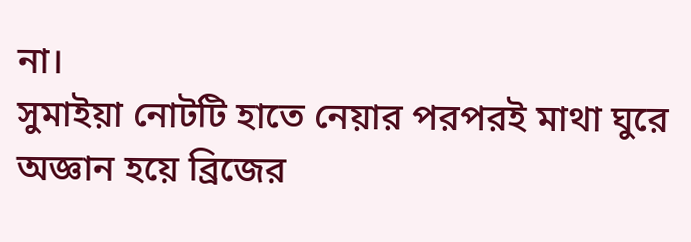না।
সুমাইয়া নোটটি হাতে নেয়ার পরপরই মাথা ঘুরে অজ্ঞান হয়ে ব্রিজের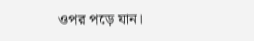ওপর পড়ে যান।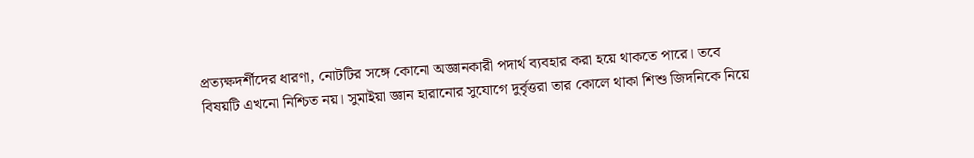প্রত্যক্ষদর্শীদের ধারণা, নোটটির সঙ্গে কোনো অজ্ঞানকারী পদার্থ ব্যবহার করা হয়ে থাকতে পারে। তবে বিষয়টি এখনো নিশ্চিত নয়। সুমাইয়া জ্ঞান হারানোর সুযোগে দুর্বৃত্তরা তার কোলে থাকা শিশু জিদনিকে নিয়ে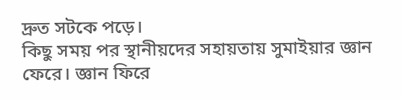দ্রুত সটকে পড়ে।
কিছু সময় পর স্থানীয়দের সহায়তায় সুমাইয়ার জ্ঞান ফেরে। জ্ঞান ফিরে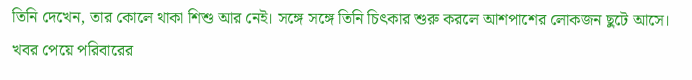তিনি দেখেন, তার কোলে থাকা শিশু আর নেই। সঙ্গে সঙ্গে তিনি চিৎকার শুরু করলে আশপাশের লোকজন ছুটে আসে।
খবর পেয়ে পরিবারের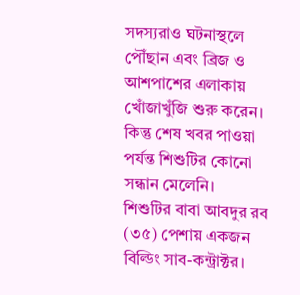সদস্যরাও ঘটনাস্থলে পৌঁছান এবং ব্রিজ ও আশপাশের এলাকায় খোঁজাখুঁজি শুরু করেন। কিন্তু শেষ খবর পাওয়া পর্যন্ত শিশুটির কোনো সন্ধান মেলেনি।
শিশুটির বাবা আবদুর রব (৩৫) পেশায় একজন বিল্ডিং সাব-কন্ট্রাক্টর।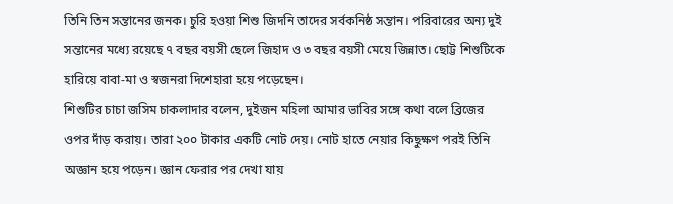তিনি তিন সন্তানের জনক। চুরি হওয়া শিশু জিদনি তাদের সর্বকনিষ্ঠ সন্তান। পরিবারের অন্য দুই সন্তানের মধ্যে রয়েছে ৭ বছর বয়সী ছেলে জিহাদ ও ৩ বছর বয়সী মেয়ে জিন্নাত। ছোট্ট শিশুটিকে হারিয়ে বাবা-মা ও স্বজনরা দিশেহারা হয়ে পড়েছেন।
শিশুটির চাচা জসিম চাকলাদার বলেন, দুইজন মহিলা আমার ভাবির সঙ্গে কথা বলে ব্রিজের ওপর দাঁড় করায়। তারা ২০০ টাকার একটি নোট দেয়। নোট হাতে নেয়ার কিছুক্ষণ পরই তিনি অজ্ঞান হয়ে পড়েন। জ্ঞান ফেরার পর দেখা যায়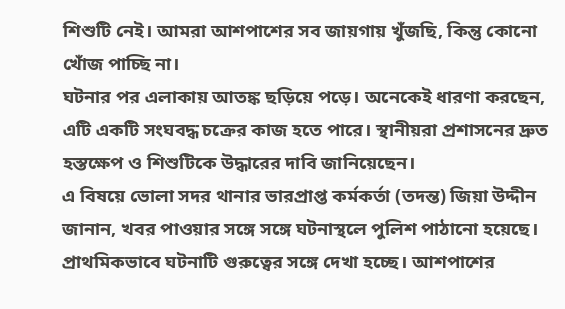শিশুটি নেই। আমরা আশপাশের সব জায়গায় খুঁজছি, কিন্তু কোনো খোঁজ পাচ্ছি না।
ঘটনার পর এলাকায় আতঙ্ক ছড়িয়ে পড়ে। অনেকেই ধারণা করছেন, এটি একটি সংঘবদ্ধ চক্রের কাজ হতে পারে। স্থানীয়রা প্রশাসনের দ্রুত হস্তক্ষেপ ও শিশুটিকে উদ্ধারের দাবি জানিয়েছেন।
এ বিষয়ে ভোলা সদর থানার ভারপ্রাপ্ত কর্মকর্তা (তদন্ত) জিয়া উদ্দীন জানান, খবর পাওয়ার সঙ্গে সঙ্গে ঘটনাস্থলে পুলিশ পাঠানো হয়েছে। প্রাথমিকভাবে ঘটনাটি গুরুত্বের সঙ্গে দেখা হচ্ছে। আশপাশের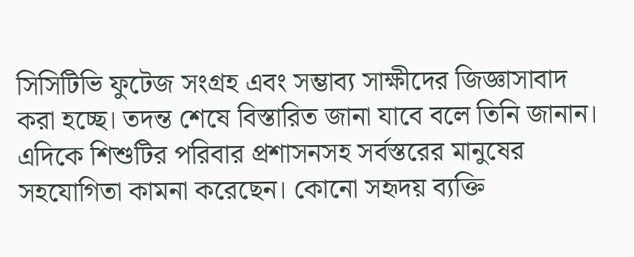সিসিটিভি ফুটেজ সংগ্রহ এবং সম্ভাব্য সাক্ষীদের জিজ্ঞাসাবাদ করা হচ্ছে। তদন্ত শেষে বিস্তারিত জানা যাবে বলে তিনি জানান।
এদিকে শিশুটির পরিবার প্রশাসনসহ সর্বস্তরের মানুষের সহযোগিতা কামনা করেছেন। কোনো সহৃদয় ব্যক্তি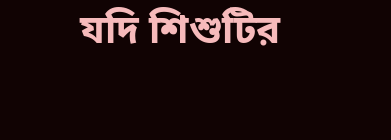যদি শিশুটির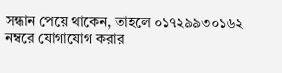সন্ধান পেয়ে থাকেন, তাহলে ০১৭২৯৯৩০১৬২ নম্বরে যোগাযোগ করার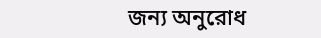জন্য অনুরোধ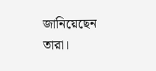জানিয়েছেন তারা।